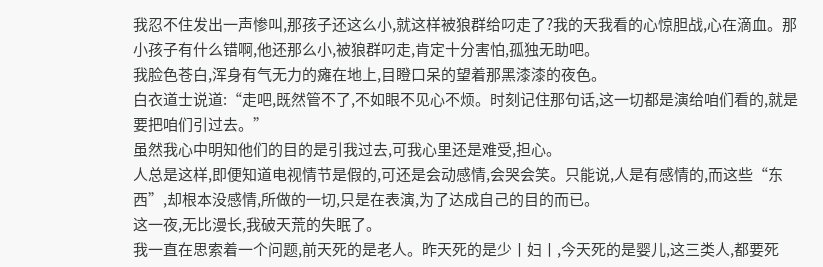我忍不住发出一声惨叫,那孩子还这么小,就这样被狼群给叼走了?我的天我看的心惊胆战,心在滴血。那小孩子有什么错啊,他还那么小,被狼群叼走,肯定十分害怕,孤独无助吧。
我脸色苍白,浑身有气无力的瘫在地上,目瞪口呆的望着那黑漆漆的夜色。
白衣道士说道:“走吧,既然管不了,不如眼不见心不烦。时刻记住那句话,这一切都是演给咱们看的,就是要把咱们引过去。”
虽然我心中明知他们的目的是引我过去,可我心里还是难受,担心。
人总是这样,即便知道电视情节是假的,可还是会动感情,会哭会笑。只能说,人是有感情的,而这些“东西”,却根本没感情,所做的一切,只是在表演,为了达成自己的目的而已。
这一夜,无比漫长,我破天荒的失眠了。
我一直在思索着一个问题,前天死的是老人。昨天死的是少丨妇丨,今天死的是婴儿,这三类人,都要死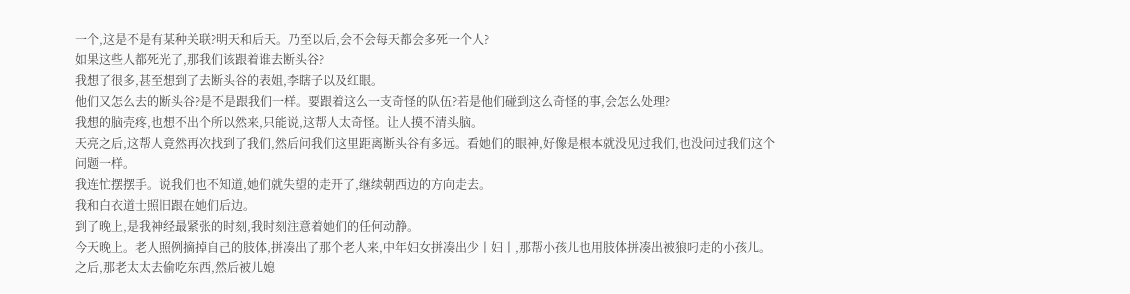一个,这是不是有某种关联?明天和后天。乃至以后,会不会每天都会多死一个人?
如果这些人都死光了,那我们该跟着谁去断头谷?
我想了很多,甚至想到了去断头谷的表姐,李瞎子以及红眼。
他们又怎么去的断头谷?是不是跟我们一样。要跟着这么一支奇怪的队伍?若是他们碰到这么奇怪的事,会怎么处理?
我想的脑壳疼,也想不出个所以然来,只能说,这帮人太奇怪。让人摸不清头脑。
天亮之后,这帮人竟然再次找到了我们,然后问我们这里距离断头谷有多远。看她们的眼神,好像是根本就没见过我们,也没问过我们这个问题一样。
我连忙摆摆手。说我们也不知道,她们就失望的走开了,继续朝西边的方向走去。
我和白衣道士照旧跟在她们后边。
到了晚上,是我神经最紧张的时刻,我时刻注意着她们的任何动静。
今天晚上。老人照例摘掉自己的肢体,拼凑出了那个老人来,中年妇女拼凑出少丨妇丨,那帮小孩儿也用肢体拼凑出被狼叼走的小孩儿。
之后,那老太太去偷吃东西,然后被儿媳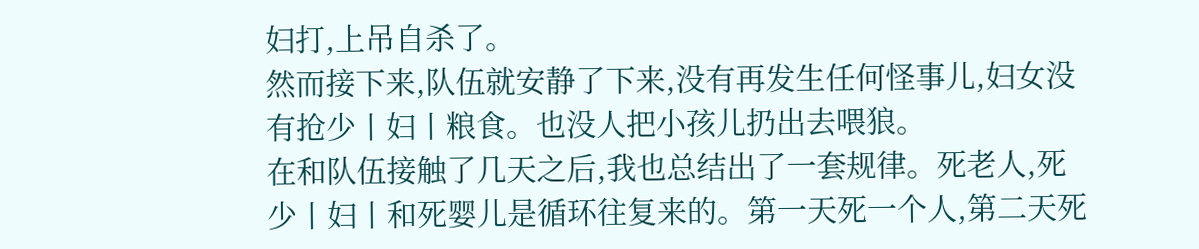妇打,上吊自杀了。
然而接下来,队伍就安静了下来,没有再发生任何怪事儿,妇女没有抢少丨妇丨粮食。也没人把小孩儿扔出去喂狼。
在和队伍接触了几天之后,我也总结出了一套规律。死老人,死少丨妇丨和死婴儿是循环往复来的。第一天死一个人,第二天死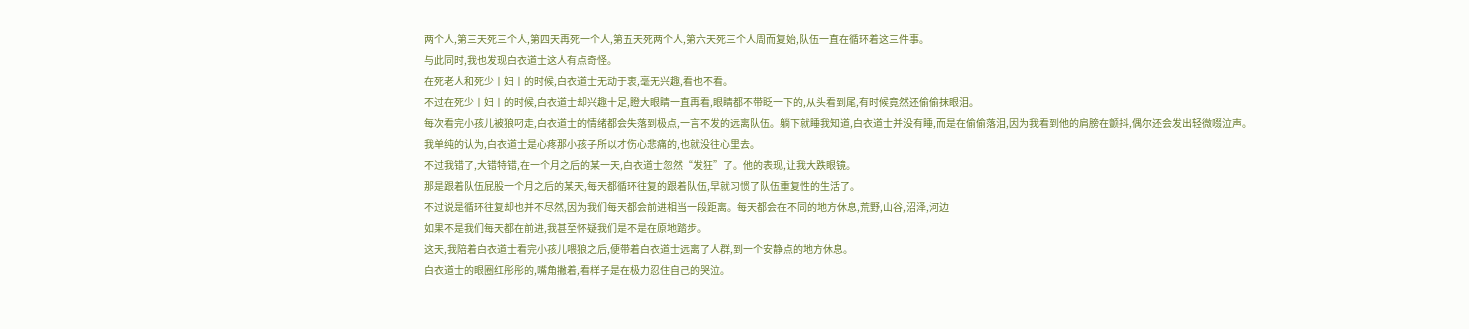两个人,第三天死三个人,第四天再死一个人,第五天死两个人,第六天死三个人周而复始,队伍一直在循环着这三件事。
与此同时,我也发现白衣道士这人有点奇怪。
在死老人和死少丨妇丨的时候,白衣道士无动于衷,毫无兴趣,看也不看。
不过在死少丨妇丨的时候,白衣道士却兴趣十足,瞪大眼睛一直再看,眼睛都不带眨一下的,从头看到尾,有时候竟然还偷偷抹眼泪。
每次看完小孩儿被狼叼走,白衣道士的情绪都会失落到极点,一言不发的远离队伍。躺下就睡我知道,白衣道士并没有睡,而是在偷偷落泪,因为我看到他的肩膀在颤抖,偶尔还会发出轻微啜泣声。
我单纯的认为,白衣道士是心疼那小孩子所以才伤心悲痛的,也就没往心里去。
不过我错了,大错特错,在一个月之后的某一天,白衣道士忽然“发狂”了。他的表现,让我大跌眼镜。
那是跟着队伍屁股一个月之后的某天,每天都循环往复的跟着队伍,早就习惯了队伍重复性的生活了。
不过说是循环往复却也并不尽然,因为我们每天都会前进相当一段距离。每天都会在不同的地方休息,荒野,山谷,沼泽,河边
如果不是我们每天都在前进,我甚至怀疑我们是不是在原地踏步。
这天,我陪着白衣道士看完小孩儿喂狼之后,便带着白衣道士远离了人群,到一个安静点的地方休息。
白衣道士的眼圈红彤彤的,嘴角撇着,看样子是在极力忍住自己的哭泣。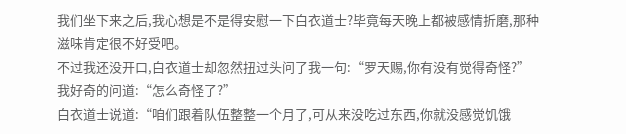我们坐下来之后,我心想是不是得安慰一下白衣道士?毕竟每天晚上都被感情折磨,那种滋味肯定很不好受吧。
不过我还没开口,白衣道士却忽然扭过头问了我一句:“罗天赐,你有没有觉得奇怪?”
我好奇的问道:“怎么奇怪了?”
白衣道士说道:“咱们跟着队伍整整一个月了,可从来没吃过东西,你就没感觉饥饿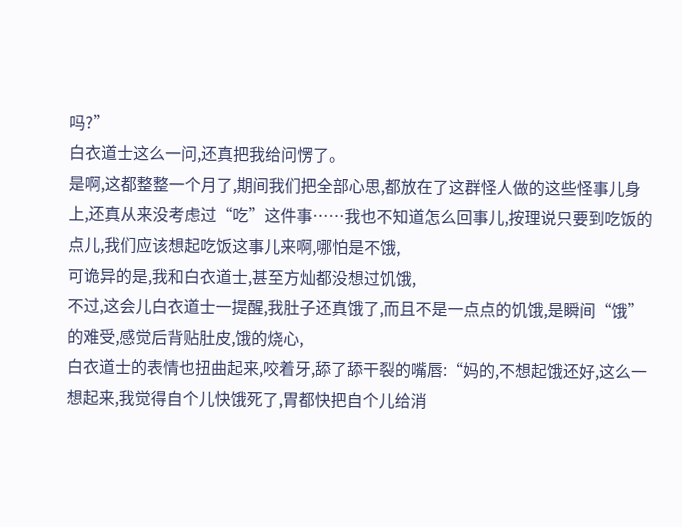吗?”
白衣道士这么一问,还真把我给问愣了。
是啊,这都整整一个月了,期间我们把全部心思,都放在了这群怪人做的这些怪事儿身上,还真从来没考虑过“吃”这件事……我也不知道怎么回事儿,按理说只要到吃饭的点儿,我们应该想起吃饭这事儿来啊,哪怕是不饿,
可诡异的是,我和白衣道士,甚至方灿都没想过饥饿,
不过,这会儿白衣道士一提醒,我肚子还真饿了,而且不是一点点的饥饿,是瞬间“饿”的难受,感觉后背贴肚皮,饿的烧心,
白衣道士的表情也扭曲起来,咬着牙,舔了舔干裂的嘴唇:“妈的,不想起饿还好,这么一想起来,我觉得自个儿快饿死了,胃都快把自个儿给消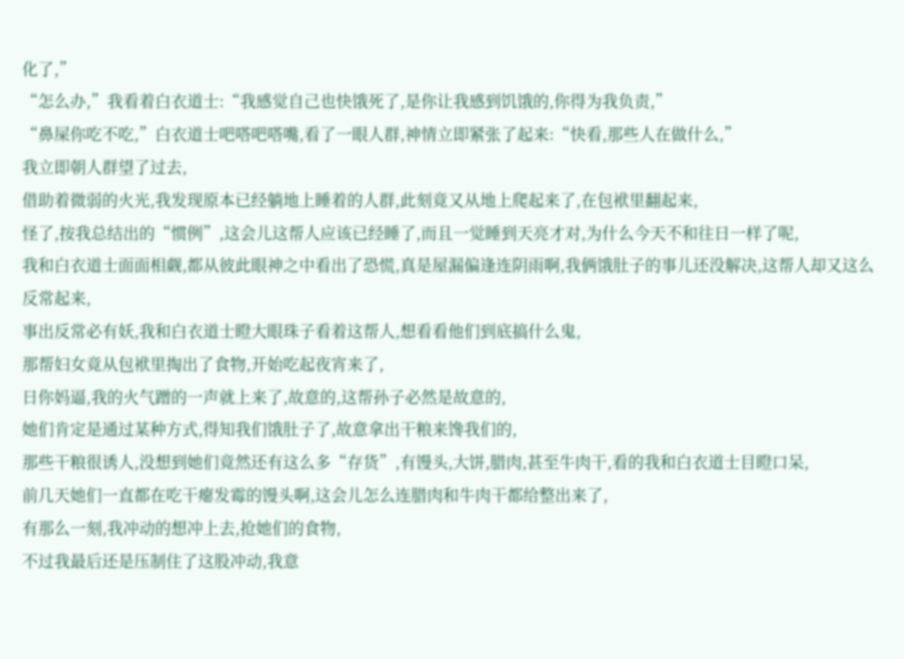化了,”
“怎么办,”我看着白衣道士:“我感觉自己也快饿死了,是你让我感到饥饿的,你得为我负责,”
“鼻屎你吃不吃,”白衣道士吧嗒吧嗒嘴,看了一眼人群,神情立即紧张了起来:“快看,那些人在做什么,”
我立即朝人群望了过去,
借助着微弱的火光,我发现原本已经躺地上睡着的人群,此刻竟又从地上爬起来了,在包袱里翻起来,
怪了,按我总结出的“惯例”,这会儿这帮人应该已经睡了,而且一觉睡到天亮才对,为什么今天不和往日一样了呢,
我和白衣道士面面相觑,都从彼此眼神之中看出了恐慌,真是屋漏偏逢连阴雨啊,我俩饿肚子的事儿还没解决,这帮人却又这么反常起来,
事出反常必有妖,我和白衣道士瞪大眼珠子看着这帮人,想看看他们到底搞什么鬼,
那帮妇女竟从包袱里掏出了食物,开始吃起夜宵来了,
日你妈逼,我的火气蹭的一声就上来了,故意的,这帮孙子必然是故意的,
她们肯定是通过某种方式,得知我们饿肚子了,故意拿出干粮来馋我们的,
那些干粮很诱人,没想到她们竟然还有这么多“存货”,有馒头,大饼,腊肉,甚至牛肉干,看的我和白衣道士目瞪口呆,
前几天她们一直都在吃干瘪发霉的馒头啊,这会儿怎么连腊肉和牛肉干都给整出来了,
有那么一刻,我冲动的想冲上去,抢她们的食物,
不过我最后还是压制住了这股冲动,我意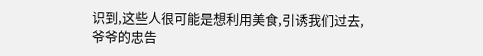识到,这些人很可能是想利用美食,引诱我们过去,
爷爷的忠告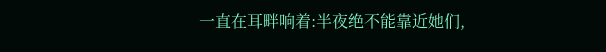一直在耳畔响着:半夜绝不能靠近她们,